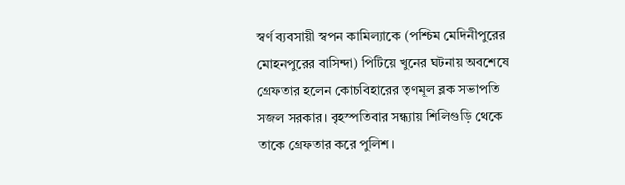স্বর্ণ ব্যবসায়ী স্বপন কামিল্যাকে (পশ্চিম মেদিনীপুরের মোহনপুরের বাসিন্দা) পিটিয়ে খুনের ঘটনায় অবশেষে গ্রেফতার হলেন কোচবিহারের তৃণমূল ব্লক সভাপতি সজল সরকার। বৃহস্পতিবার সন্ধ্যায় শিলিগুড়ি থেকে তাকে গ্রেফতার করে পুলিশ।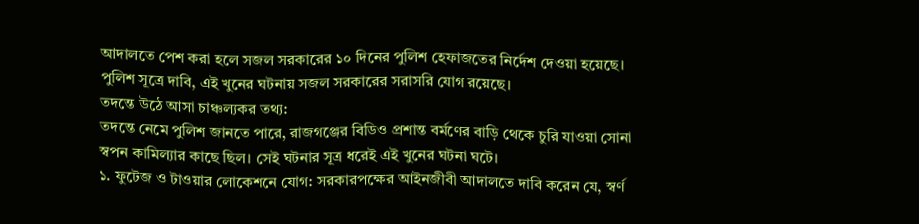আদালতে পেশ করা হলে সজল সরকারের ১০ দিনের পুলিশ হেফাজতের নির্দেশ দেওয়া হয়েছে। পুলিশ সূত্রে দাবি, এই খুনের ঘটনায় সজল সরকারের সরাসরি যোগ রয়েছে।
তদন্তে উঠে আসা চাঞ্চল্যকর তথ্য:
তদন্তে নেমে পুলিশ জানতে পারে, রাজগঞ্জের বিডিও প্রশান্ত বর্মণের বাড়ি থেকে চুরি যাওয়া সোনা স্বপন কামিল্যার কাছে ছিল। সেই ঘটনার সূত্র ধরেই এই খুনের ঘটনা ঘটে।
১. ফুটেজ ও টাওয়ার লোকেশনে যোগ: সরকারপক্ষের আইনজীবী আদালতে দাবি করেন যে, স্বর্ণ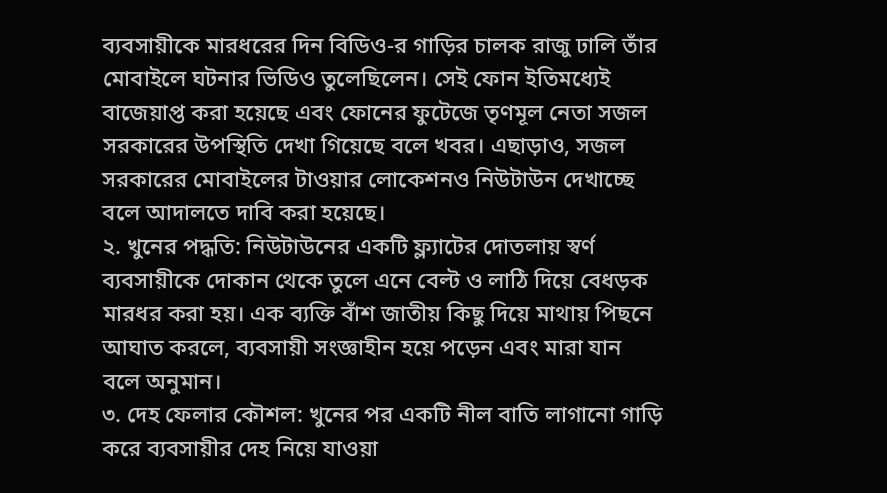ব্যবসায়ীকে মারধরের দিন বিডিও-র গাড়ির চালক রাজু ঢালি তাঁর মোবাইলে ঘটনার ভিডিও তুলেছিলেন। সেই ফোন ইতিমধ্যেই বাজেয়াপ্ত করা হয়েছে এবং ফোনের ফুটেজে তৃণমূল নেতা সজল সরকারের উপস্থিতি দেখা গিয়েছে বলে খবর। এছাড়াও, সজল সরকারের মোবাইলের টাওয়ার লোকেশনও নিউটাউন দেখাচ্ছে বলে আদালতে দাবি করা হয়েছে।
২. খুনের পদ্ধতি: নিউটাউনের একটি ফ্ল্যাটের দোতলায় স্বর্ণ ব্যবসায়ীকে দোকান থেকে তুলে এনে বেল্ট ও লাঠি দিয়ে বেধড়ক মারধর করা হয়। এক ব্যক্তি বাঁশ জাতীয় কিছু দিয়ে মাথায় পিছনে আঘাত করলে, ব্যবসায়ী সংজ্ঞাহীন হয়ে পড়েন এবং মারা যান বলে অনুমান।
৩. দেহ ফেলার কৌশল: খুনের পর একটি নীল বাতি লাগানো গাড়ি করে ব্যবসায়ীর দেহ নিয়ে যাওয়া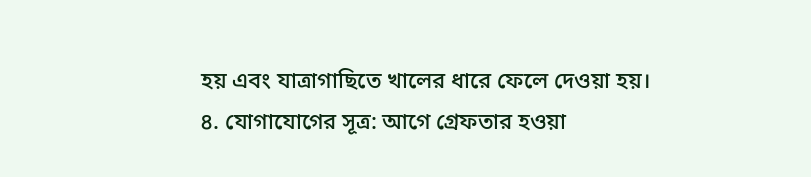হয় এবং যাত্রাগাছিতে খালের ধারে ফেলে দেওয়া হয়।
৪. যোগাযোগের সূত্র: আগে গ্রেফতার হওয়া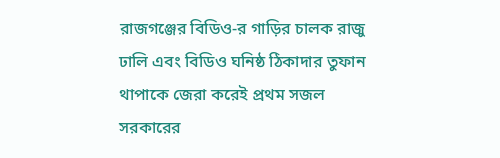রাজগঞ্জের বিডিও-র গাড়ির চালক রাজু ঢালি এবং বিডিও ঘনিষ্ঠ ঠিকাদার তুফান থাপাকে জেরা করেই প্রথম সজল সরকারের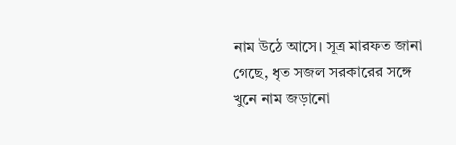নাম উঠে আসে। সূত্র মারফত জানা গেছে, ধৃত সজল সরকারের সঙ্গে খুনে নাম জড়ানো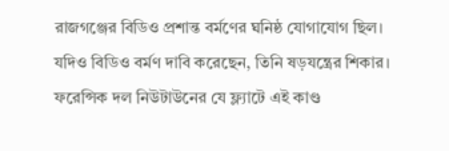রাজগঞ্জের বিডিও প্রশান্ত বর্মণের ঘনিষ্ঠ যোগাযোগ ছিল। যদিও বিডিও বর্মণ দাবি করেছেন, তিনি ষড়যন্ত্রের শিকার।
ফরেন্সিক দল নিউটাউনের যে ফ্ল্যাটে এই কাণ্ড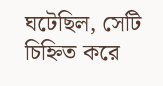ঘটেছিল, সেটি চিহ্নিত করে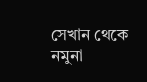সেখান থেকে নমুনা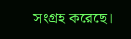সংগ্রহ করেছে।